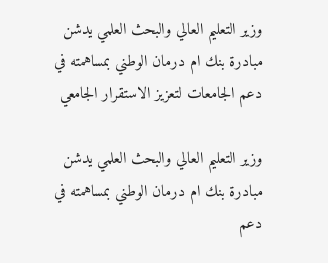وزير التعليم العالي والبحث العلمي يدشن مبادرة بنك ام درمان الوطني بمساهمته في دعم الجامعات لتعزيز الاستقرار الجامعي

وزير التعليم العالي والبحث العلمي يدشن مبادرة بنك ام درمان الوطني بمساهمته في دعم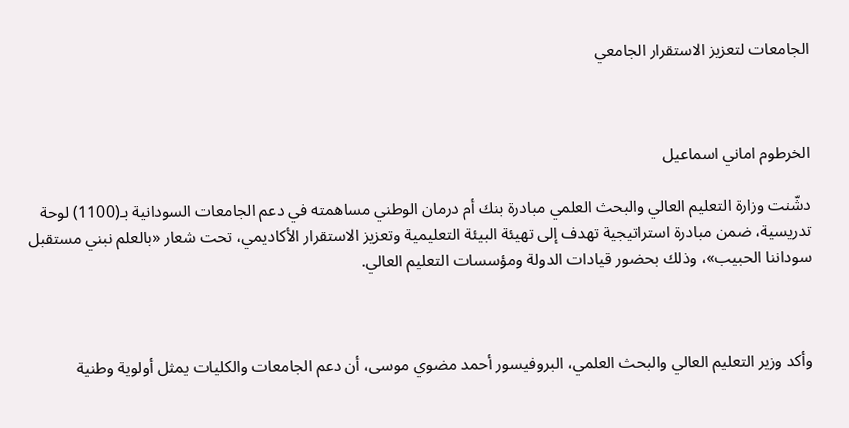الجامعات لتعزيز الاستقرار الجامعي



الخرطوم اماني اسماعيل

دشّنت وزارة التعليم العالي والبحث العلمي مبادرة بنك أم درمان الوطني مساهمته في دعم الجامعات السودانية بـ(1100) لوحة تدريسية، ضمن مبادرة استراتيجية تهدف إلى تهيئة البيئة التعليمية وتعزيز الاستقرار الأكاديمي، تحت شعار «بالعلم نبني مستقبل سوداننا الحبيب»، وذلك بحضور قيادات الدولة ومؤسسات التعليم العالي.



وأكد وزير التعليم العالي والبحث العلمي، البروفيسور أحمد مضوي موسى، أن دعم الجامعات والكليات يمثل أولوية وطنية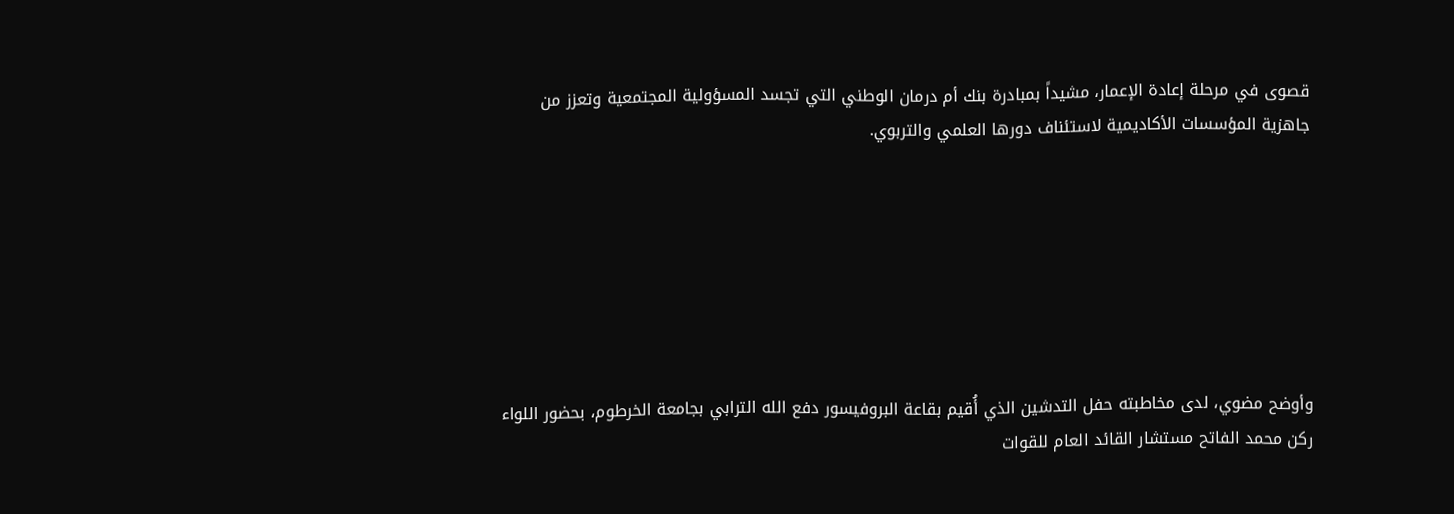قصوى في مرحلة إعادة الإعمار، مشيداً بمبادرة بنك أم درمان الوطني التي تجسد المسؤولية المجتمعية وتعزز من جاهزية المؤسسات الأكاديمية لاستئناف دورها العلمي والتربوي.







وأوضح مضوي، لدى مخاطبته حفل التدشين الذي أُقيم بقاعة البروفيسور دفع الله الترابي بجامعة الخرطوم، بحضور اللواء ركن محمد الفاتح مستشار القائد العام للقوات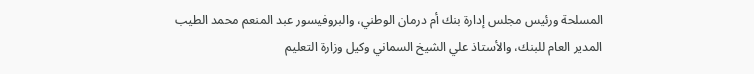المسلحة ورئيس مجلس إدارة بنك أم درمان الوطني، والبروفيسور عبد المنعم محمد الطيب المدير العام للبنك، والأستاذ علي الشيخ السماني وكيل وزارة التعليم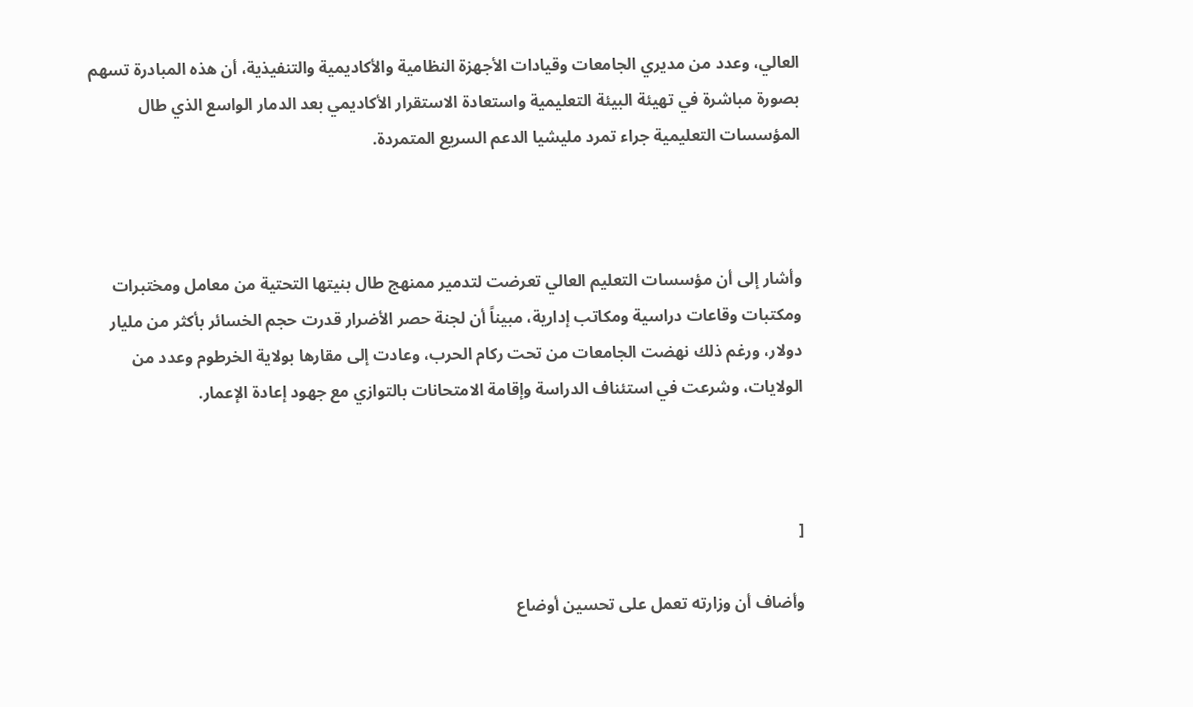العالي، وعدد من مديري الجامعات وقيادات الأجهزة النظامية والأكاديمية والتنفيذية، أن هذه المبادرة تسهم بصورة مباشرة في تهيئة البيئة التعليمية واستعادة الاستقرار الأكاديمي بعد الدمار الواسع الذي طال المؤسسات التعليمية جراء تمرد مليشيا الدعم السريع المتمردة.



وأشار إلى أن مؤسسات التعليم العالي تعرضت لتدمير ممنهج طال بنيتها التحتية من معامل ومختبرات ومكتبات وقاعات دراسية ومكاتب إدارية، مبيناً أن لجنة حصر الأضرار قدرت حجم الخسائر بأكثر من مليار دولار، ورغم ذلك نهضت الجامعات من تحت ركام الحرب، وعادت إلى مقارها بولاية الخرطوم وعدد من الولايات، وشرعت في استئناف الدراسة وإقامة الامتحانات بالتوازي مع جهود إعادة الإعمار.



[

وأضاف أن وزارته تعمل على تحسين أوضاع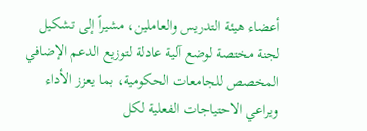أعضاء هيئة التدريس والعاملين، مشيراً إلى تشكيل لجنة مختصة لوضع آلية عادلة لتوزيع الدعم الإضافي المخصص للجامعات الحكومية، بما يعزز الأداء ويراعي الاحتياجات الفعلية لكل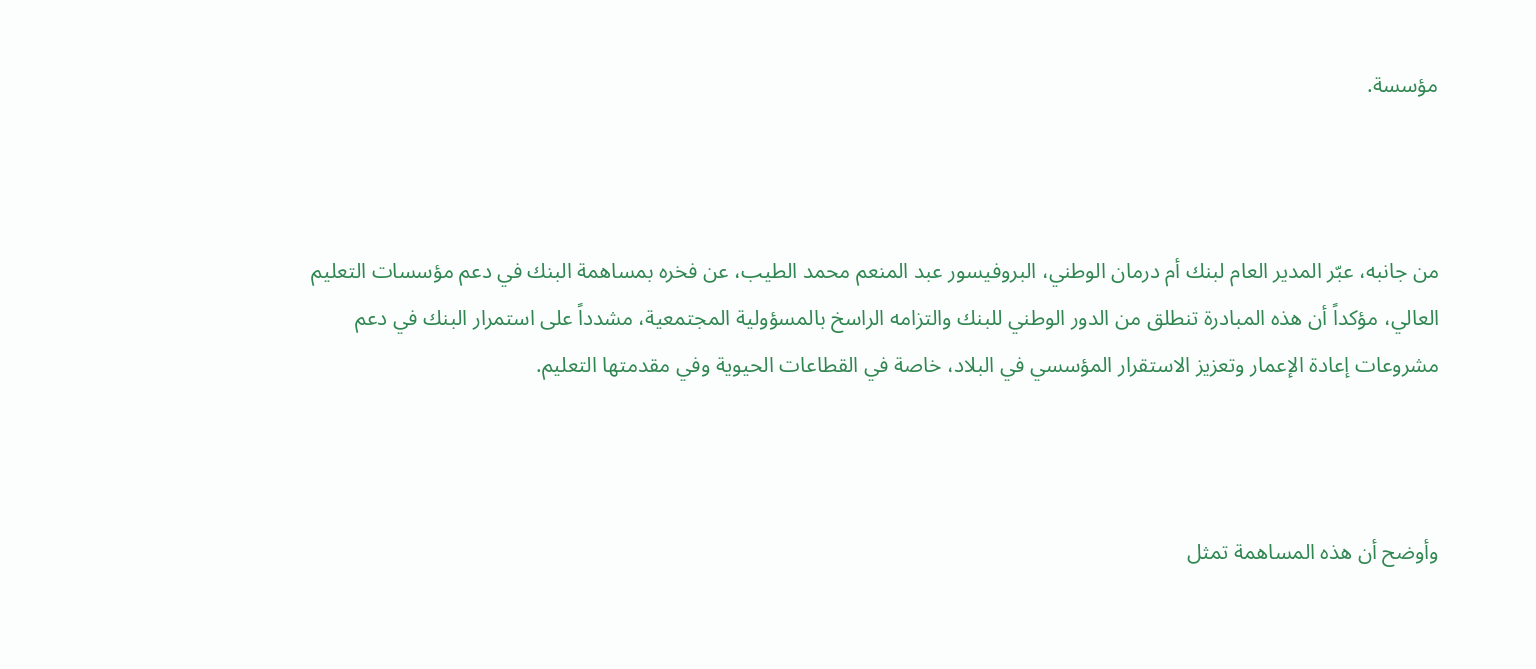مؤسسة.



من جانبه، عبّر المدير العام لبنك أم درمان الوطني، البروفيسور عبد المنعم محمد الطيب، عن فخره بمساهمة البنك في دعم مؤسسات التعليم العالي، مؤكداً أن هذه المبادرة تنطلق من الدور الوطني للبنك والتزامه الراسخ بالمسؤولية المجتمعية، مشدداً على استمرار البنك في دعم مشروعات إعادة الإعمار وتعزيز الاستقرار المؤسسي في البلاد، خاصة في القطاعات الحيوية وفي مقدمتها التعليم.



وأوضح أن هذه المساهمة تمثل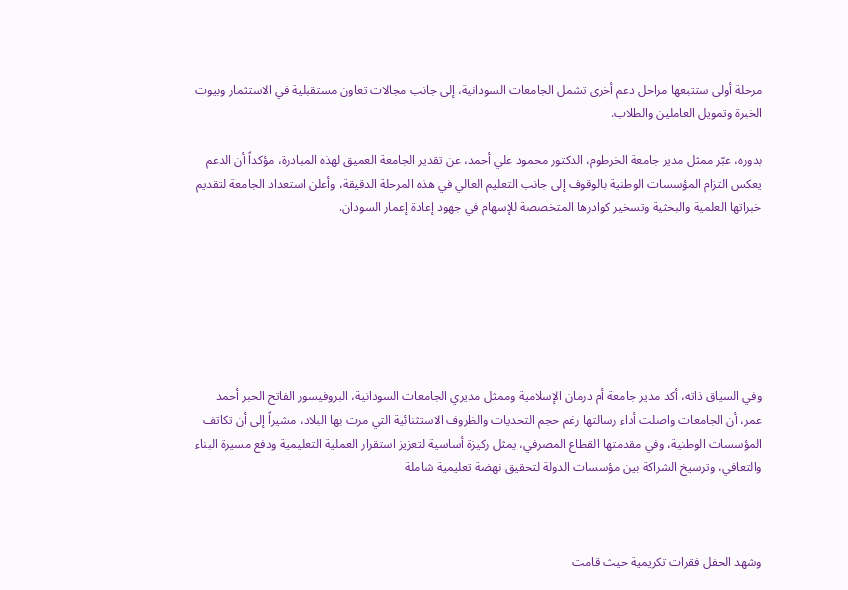مرحلة أولى ستتبعها مراحل دعم أخرى تشمل الجامعات السودانية، إلى جانب مجالات تعاون مستقبلية في الاستثمار وبيوت الخبرة وتمويل العاملين والطلاب.

بدوره، عبّر ممثل مدير جامعة الخرطوم، الدكتور محمود علي أحمد، عن تقدير الجامعة العميق لهذه المبادرة، مؤكداً أن الدعم يعكس التزام المؤسسات الوطنية بالوقوف إلى جانب التعليم العالي في هذه المرحلة الدقيقة، وأعلن استعداد الجامعة لتقديم خبراتها العلمية والبحثية وتسخير كوادرها المتخصصة للإسهام في جهود إعادة إعمار السودان.







وفي السياق ذاته، أكد مدير جامعة أم درمان الإسلامية وممثل مديري الجامعات السودانية، البروفيسور الفاتح الحبر أحمد عمر، أن الجامعات واصلت أداء رسالتها رغم حجم التحديات والظروف الاستثنائية التي مرت بها البلاد، مشيراً إلى أن تكاتف المؤسسات الوطنية، وفي مقدمتها القطاع المصرفي، يمثل ركيزة أساسية لتعزيز استقرار العملية التعليمية ودفع مسيرة البناء والتعافي، وترسيخ الشراكة بين مؤسسات الدولة لتحقيق نهضة تعليمية شاملة



وشهد الحفل فقرات تكريمية حيث قامت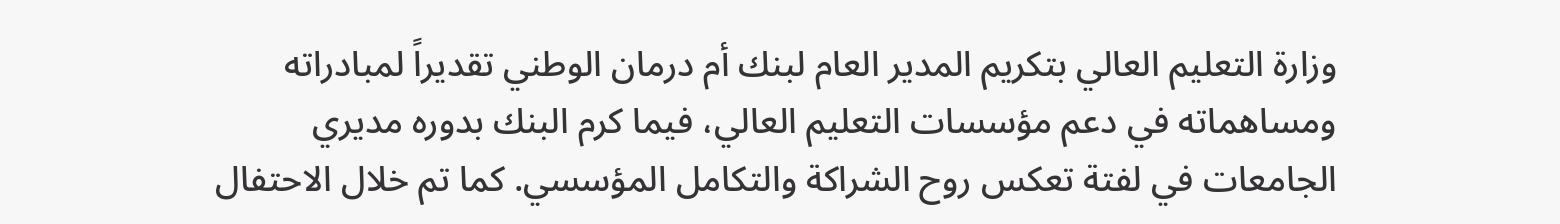وزارة التعليم العالي بتكريم المدير العام لبنك أم درمان الوطني تقديراً لمبادراته ومساهماته في دعم مؤسسات التعليم العالي، فيما كرم البنك بدوره مديري الجامعات في لفتة تعكس روح الشراكة والتكامل المؤسسي. كما تم خلال الاحتفال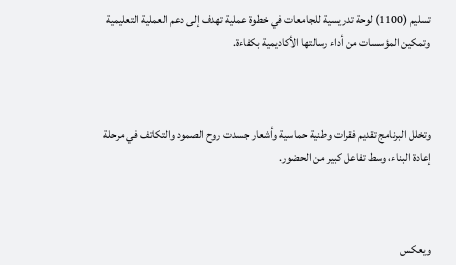تسليم (1100) لوحة تدريسية للجامعات في خطوة عملية تهدف إلى دعم العملية التعليمية وتمكين المؤسسات من أداء رسالتها الأكاديمية بكفاءة.



وتخلل البرنامج تقديم فقرات وطنية حماسية وأشعار جسدت روح الصمود والتكاتف في مرحلة إعادة البناء، وسط تفاعل كبير من الحضور.



ويعكس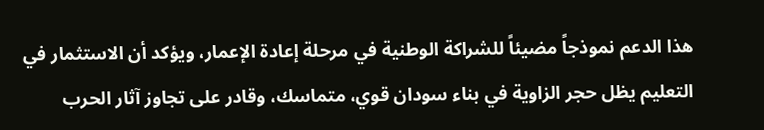هذا الدعم نموذجاً مضيئاً للشراكة الوطنية في مرحلة إعادة الإعمار، ويؤكد أن الاستثمار في التعليم يظل حجر الزاوية في بناء سودان قوي، متماسك، وقادر على تجاوز آثار الحرب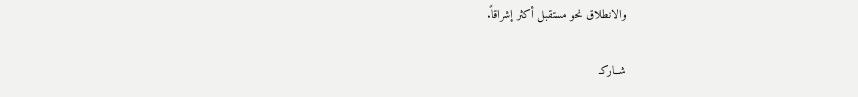والانطلاق نحو مستقبل أكثر إشراقاً.

شــاركـ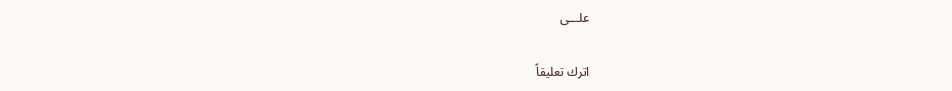علـــى

اترك تعليقاً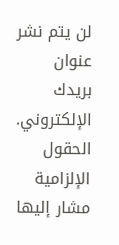لن يتم نشر عنوان بريدك الإلكتروني. الحقول الإلزامية مشار إليها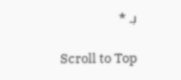بـ *

Scroll to Top